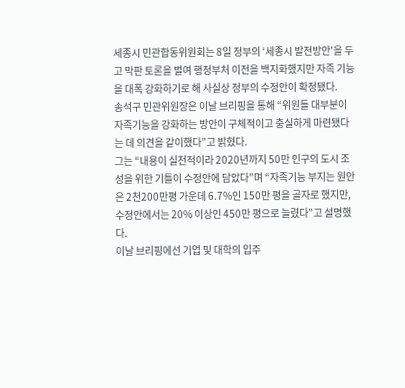세종시 민관합동위원회는 8일 정부의 ‘세종시 발전방안’을 두고 막판 토론을 벌여 행정부처 이전을 백지화했지만 자족 기능을 대폭 강화하기로 해 사실상 정부의 수정안이 확정됐다.
송석구 민관위원장은 이날 브리핑을 통해 “위원들 대부분이 자족기능을 강화하는 방안이 구체적이고 충실하게 마련됐다는 데 의견을 같이했다”고 밝혔다.
그는 “내용이 실천적이라 2020년까지 50만 인구의 도시 조성을 위한 기틀이 수정안에 담았다”며 “자족기능 부지는 원안은 2천200만평 가운데 6.7%인 150만 평을 골자로 했지만, 수정안에서는 20% 이상인 450만 평으로 늘렸다”고 설명했다.
이날 브리핑에선 기업 및 대학의 입주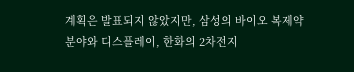계획은 발표되지 않았지만, 삼성의 바이오 복제약 분야와 디스플레이, 한화의 2차전지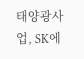태양광사업, SK에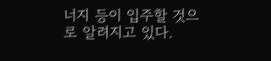너지 등이 입주할 것으로 알려지고 있다.